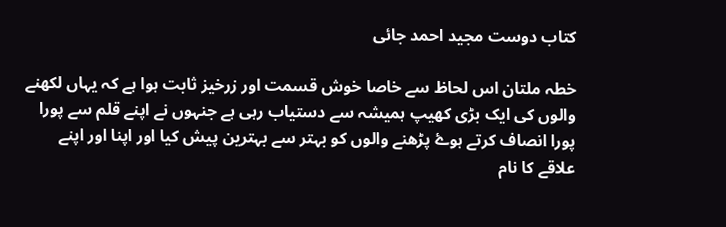کتاب دوست مجید احمد جائی

خطہ ملتان اس لحاظ سے خاصا خوش قسمت اور زرخیز ثابت ہوا ہے کہ یہاں لکھنے والوں کی ایک بڑی کھیپ ہمیشہ سے دستیاب رہی ہے جنہوں نے اپنے قلم سے پورا پورا انصاف کرتے ہوۓ پڑھنے والوں کو بہتر سے بہترین پیش کیا اور اپنا اور اپنے علاقے کا نام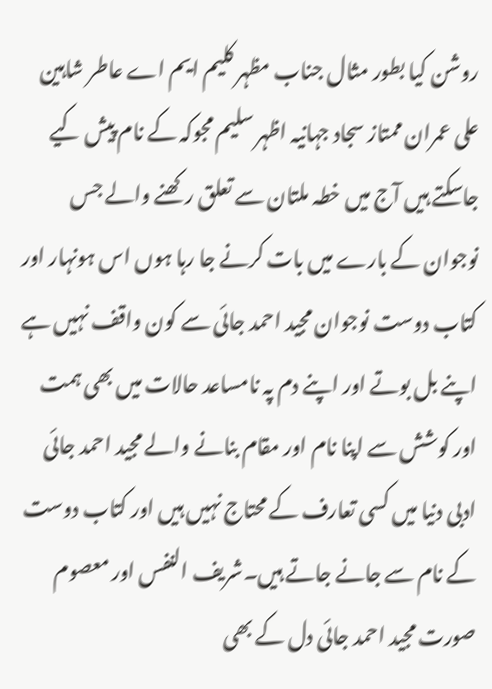روشن کیا بطور مثال جناب مظہر کلیم ایم اے عاطر شاہین علی عمران ممتاز سجاد جہانیہ اظہر سلیم مجوکہ کے نام پیش کیے جاسکتے ہیں آج میں خطہ ملتان سے تعلق رکھنے والے جس نوجوان کے بارے میں بات کرنے جا رہا ہوں اس ہونہار اور کتاب دوست نوجوان مجید احمد جائی سے کون واقف نہیں ہے اپنے بل بوتے اور اپنے دم پہ نامساعد حالات میں بھی ہمت اور کوشش سے اپنا نام اور مقام بنانے والے مجید احمد جائی ادبی دنیا میں کسی تعارف کے محتاج نہیں ہیں اور کتاب دوست کے نام سے جانے جاتے ہیں۔شریف النفس اور معصوم صورت مجید احمد جائی دل کے بھی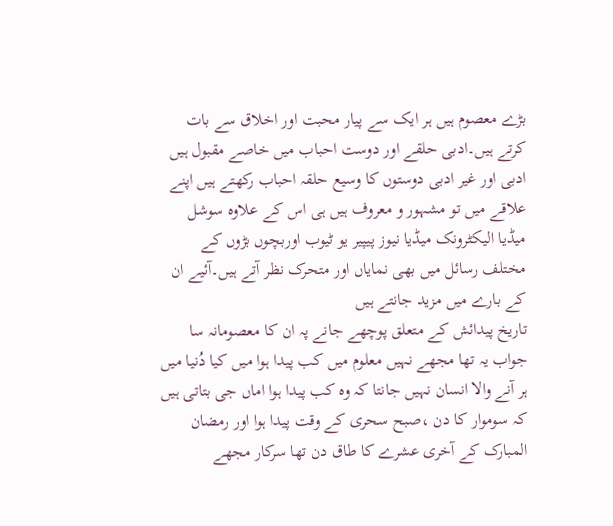بڑے معصوم ہیں ہر ایک سے پیار محبت اور اخلاق سے بات کرتے ہیں۔ادبی حلقے اور دوست احباب میں خاصے مقبول ہیں ادبی اور غیر ادبی دوستوں کا وسیع حلقہ احباب رکھتے ہیں اپنے علاقے میں تو مشہور و معروف ہیں ہی اس کے علاوہ سوشل میڈیا الیکٹرونک میڈیا نیوز پیپیر یو ٹیوب اوربچوں بڑوں کے مختلف رسائل میں بھی نمایاں اور متحرک نظر آتے ہیں۔آئیے ان کے بارے میں مزید جانتے ہیں
تاریخ پیدائش کے متعلق پوچھے جانے پہ ان کا معصومانہ سا جواب یہ تھا مجھے نہیں معلوم میں کب پیدا ہوا میں کیا دُنیا میں ہر آنے والا انسان نہیں جانتا کہ وہ کب پیدا ہوا اماں جی بتاتی ہیں کہ سوموار کا دن ،صبح سحری کے وقت پیدا ہوا اور رمضان المبارک کے آخری عشرے کا طاق دن تھا سرکار مجھے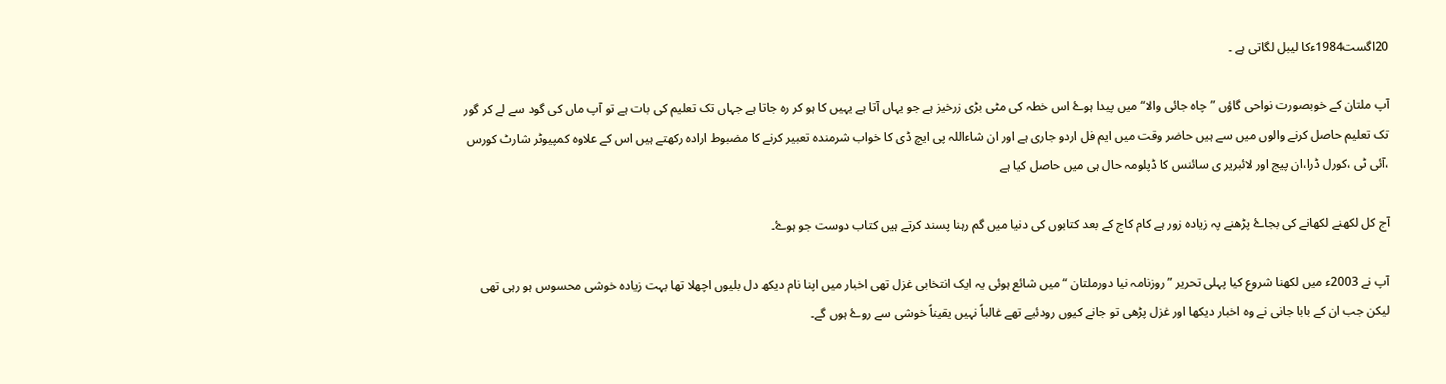20اگست1984ءکا لیبل لگاتی ہے ۔

آپ ملتان کے خوبصورت نواحی گاؤں ”چاہ جائی والا“میں پیدا ہوۓ اس خطہ کی مٹی بڑی زرخیز ہے جو یہاں آتا ہے یہیں کا ہو کر رہ جاتا ہے جہاں تک تعلیم کی بات ہے تو آپ ماں کی گود سے لے کر گور تک تعلیم حاصل کرنے والوں میں سے ہیں حاضر وقت میں ایم فل اردو جاری ہے اور ان شاءاللہ پی ایچ ڈی کا خواب شرمندہ تعبیر کرنے کا مضبوط ارادہ رکھتے ہیں اس کے علاوہ کمپیوٹر شارٹ کورس ،آئی ٹی ،کورل ڈرا،ان پیج اور لائبریر ی سائنس کا ڈپلومہ حال ہی میں حاصل کیا ہے

آج کل لکھنے لکھانے کی بجاۓ پڑھنے پہ زیادہ زور ہے کام کاج کے بعد کتابوں کی دنیا میں گم رہنا پسند کرتے ہیں کتاب دوست جو ہوۓ۔

آپ نے 2003ء میں لکھنا شروع کیا پہلی تحریر ”روزنامہ نیا دورملتان “میں شائع ہوئی یہ ایک انتخابی غزل تھی اخبار میں اپنا نام دیکھ دل بلیوں اچھلا تھا بہت زیادہ خوشی محسوس ہو رہی تھی لیکن جب ان کے بابا جانی نے وہ اخبار دیکھا اور غزل پڑھی تو جانے کیوں رودئیے تھے غالباً نہیں یقیناً خوشی سے روۓ ہوں گے۔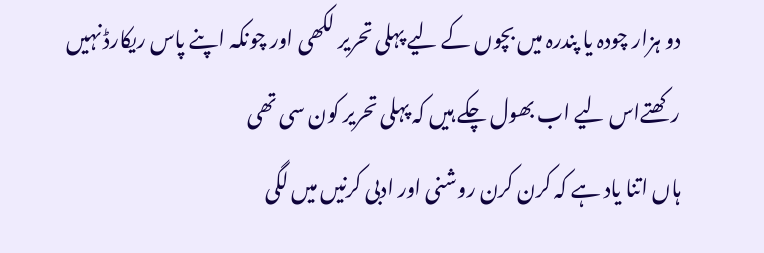دو ہزار چودہ یا پندرہ میں بچوں کے لیے پہلی تحریر لکھی اور چونکہ اپنے پاس ریکارڈ نہیں رکھتےاس لیے اب بھول چکے ہیں کہ پہلی تحریر کون سی تھی
ہاں اتنا یاد ہے کہ کرن کرن روشنی اور ادبی کرنیں میں لگی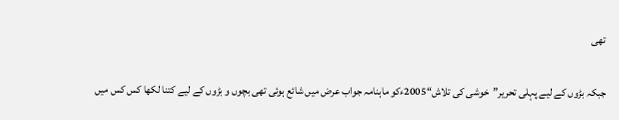تھی

جبکہ بڑوں کے لیے پہلی تحریر”خوشی کی تلاش“2005ءکو ماہنامہ جواب عرض میں شائع ہوئی تھی بچوں و بڑوں کے لیے کتنا لکھا کس کس میں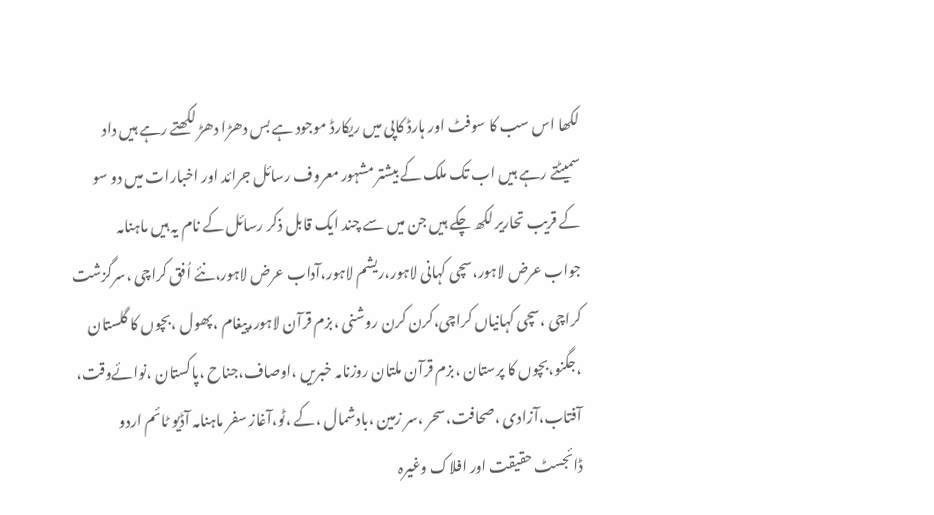لکھا اس سب کا سوفٹ اور ہارڈ کاپی میں ریکارڈ موجود ہے بس دھڑا دھڑ لکھتے رہے ہیں داد سمیٹتے رہے ہیں اب تک ملک کے بیشتر مشہور معروف رسائل جرائد اور اخبارات میں دو سو کے قریب تحاریر لکھ چکے ہیں جن میں سے چند ایک قابل ذکر رسائل کے نام یہ ہیں ماہنامہ جواب عرض لاہور،سچی کہانی لاہور،ریشم لاہور،آداب عرض لاہور،نئے اُفق کراچی ،سرگزشت کراچی ،سچی کہانیاں کراچی،کرن کرن روشنی ،بزم قرآن لاہور،پیغام ،پھول ،بچوں کا گلستان ،جگنو،بچوں کا پرستان ،بزم قرآن ملتان روزنامہ خبریں ،اوصاف،جناح ،پاکستان ،نوائےوقت،
آفتاب،آزادی ،صحافت،سحر ،سر زمین ،بادشمال ،کے ،ٹو،آغاز سفر ماہنامہ آڈیو ٹائم اردو ڈائجسٹ حقیقت اور افلاک وغیرہ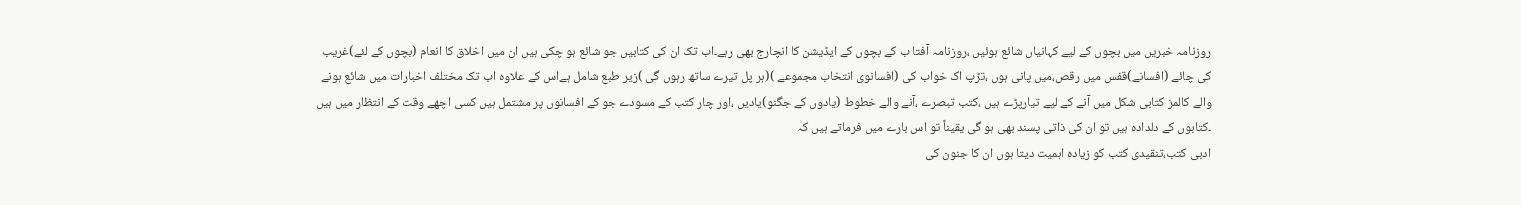روزنامہ خبریں میں بچوں کے لیے کہانیاں شائع ہوئیں ،روزنامہ آفتا ب کے بچوں کے ایڈیشن کا انچارج بھی رہے۔اب تک ان کی کتابیں جو شائع ہو چکی ہیں ان میں اخلاق کا انعام (بچوں کے لئے)غریب کی چائے (افسانے)قفس میں رقص،میں پانی ہوں ،تڑپ اک خواب کی (افسانوی انتخاب مجموعے )(ہر پل تیرے ساتھ رہوں گی )زیر طبع شامل ہےاس کے علاوہ اب تک مختلف اخبارات میں شائع ہونے والے کالمز کتابی شکل میں آنے کے لیے تیارپڑے ہیں ،کتب تبصرے ،آنے والے خطوط (یادوں کے جگنو)یادیں ،اور چار کتب کے مسودے جو کے افسانوں پر مشتمل ہیں کسی اچھے وقت کے انتظار میں ہیں ۔کتابوں کے دلدادہ ہیں تو ان کی ذاتی پسند بھی ہو گی یقیناً تو اس بارے میں فرماتے ہیں کہ
ادبی کتب،تنقیدی کتب کو زیادہ اہمیت دیتا ہوں ان کا جنون کی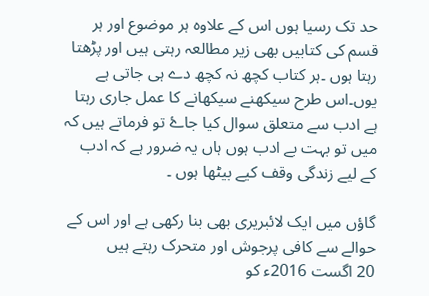حد تک رسیا ہوں اس کے علاوہ ہر موضوع اور ہر قسم کی کتابیں بھی زیر مطالعہ رہتی ہیں اور پڑھتا رہتا ہوں ۔ہر کتاب کچھ نہ کچھ دے ہی جاتی ہے یوں۔اس طرح سیکھنے سیکھانے کا عمل جاری رہتا ہے ادب سے متعلق سوال کیا جاۓ تو فرماتے ہیں کہ میں تو بہت بے ادب ہوں ہاں یہ ضرور ہے کہ ادب کے لیے زندگی وقف کیے بیٹھا ہوں ۔

گاؤں میں ایک لائبریری بھی بنا رکھی ہے اور اس کے حوالے سے کافی پرجوش اور متحرک رہتے ہیں
20 اگست 2016ء کو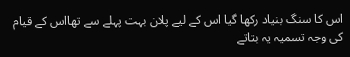اس کا سنگ بنیاد رکھا گیا اس کے لیے پلان بہت پہلے سے تھااس کے قیام کی وجہ تسمیہ یہ بتاتے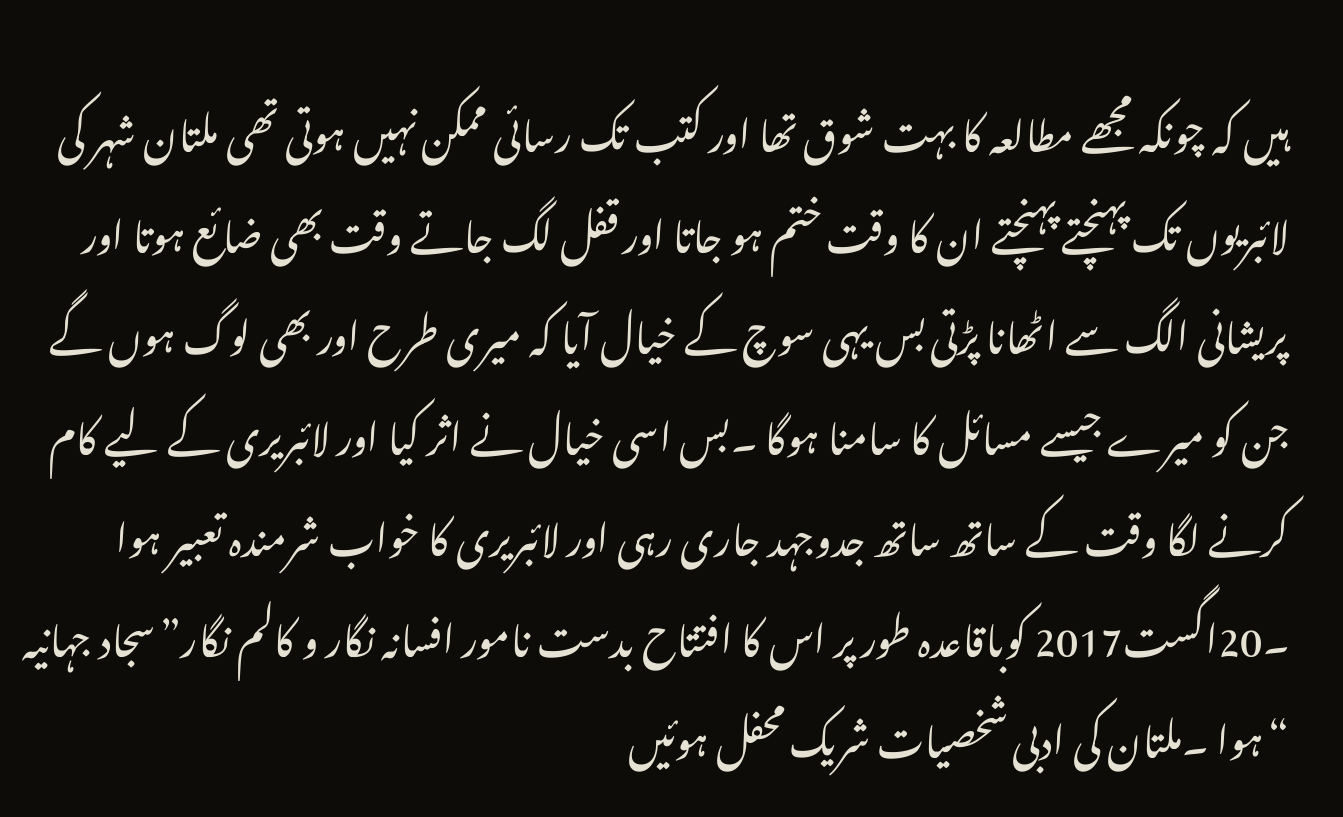ہیں کہ چونکہ مجھے مطالعہ کا بہت شوق تھا اور کتب تک رسائی ممکن نہیں ہوتی تھی ملتان شہر کی لائبریوں تک پہنچتے پہنچتے ان کا وقت ختم ہو جاتا اور قفل لگ جاتے وقت بھی ضائع ہوتا اور پریشانی الگ سے اٹھانا پڑتی بس یہی سوچ کے خیال آیا کہ میری طرح اور بھی لوگ ہوں گے جن کو میرے جیسے مسائل کا سامنا ہوگا ۔بس اسی خیال نے اثر کیا اور لائبریری کے لیے کام کرنے لگا وقت کے ساتھ ساتھ جدوجہد جاری رہی اور لائبریری کا خواب شرمندہ تعبیر ہوا ۔20اگست2017 کوباقاعدہ طور پر اس کا افتتاح بدست نامور افسانہ نگار و کالم نگار”سجاد جہانیہ “ہوا ۔ملتان کی ادبی شخصیات شریک محفل ہوئیں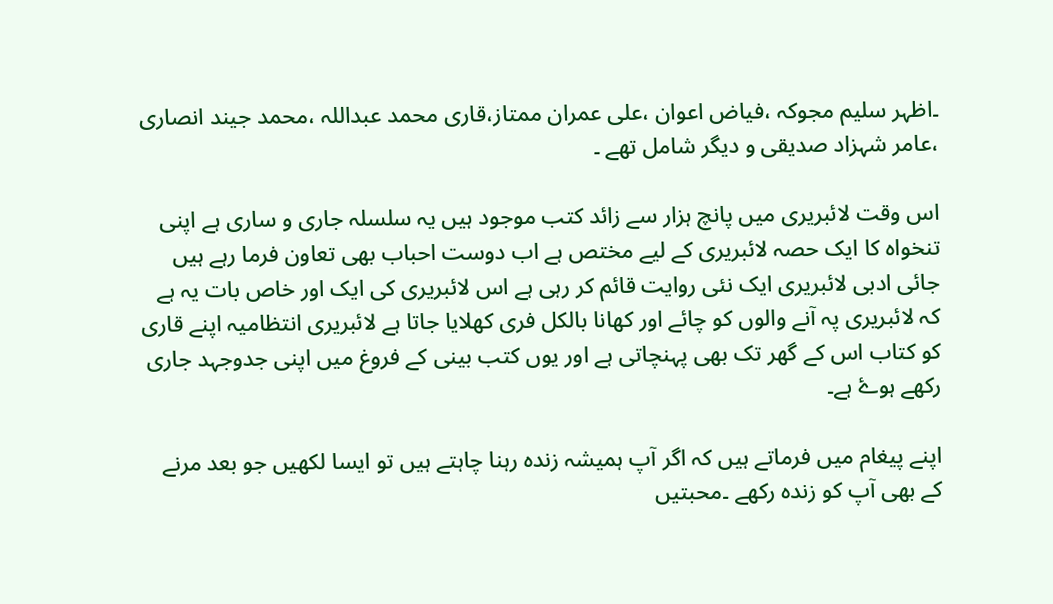۔اظہر سلیم مجوکہ ،فیاض اعوان ،علی عمران ممتاز،قاری محمد عبداللہ ،محمد جیند انصاری ،عامر شہزاد صدیقی و دیگر شامل تھے ۔

اس وقت لائبریری میں پانچ ہزار سے زائد کتب موجود ہیں یہ سلسلہ جاری و ساری ہے اپنی تنخواہ کا ایک حصہ لائبریری کے لیے مختص ہے اب دوست احباب بھی تعاون فرما رہے ہیں جائی ادبی لائبریری ایک نئی روایت قائم کر رہی ہے اس لائبریری کی ایک اور خاص بات یہ ہے کہ لائبریری پہ آنے والوں کو چائے اور کھانا بالکل فری کھلایا جاتا ہے لائبریری انتظامیہ اپنے قاری کو کتاب اس کے گھر تک بھی پہنچاتی ہے اور یوں کتب بینی کے فروغ میں اپنی جدوجہد جاری رکھے ہوۓ ہے۔

اپنے پیغام میں فرماتے ہیں کہ اگر آپ ہمیشہ زندہ رہنا چاہتے ہیں تو ایسا لکھیں جو بعد مرنے کے بھی آپ کو زندہ رکھے ۔محبتیں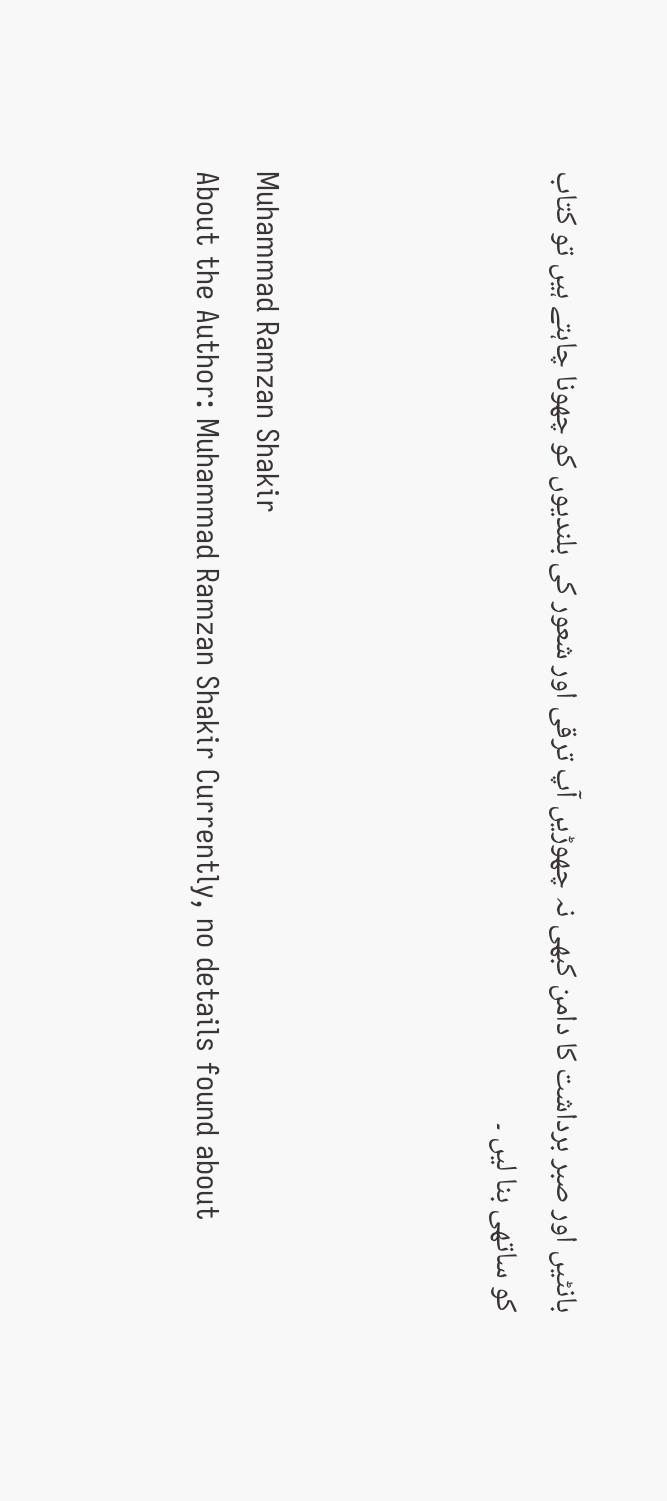بانٹیں اور صبر برداشت کا دامن کبھی نہ چھوڑیں آپ ترقی اور شعور کی بلندیوں کو چھونا چاہتے ہیں تو کتاب کو ساتھی بنا لیں ۔



Muhammad Ramzan Shakir
About the Author: Muhammad Ramzan Shakir Currently, no details found about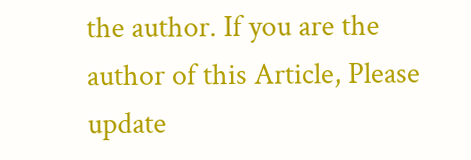the author. If you are the author of this Article, Please update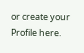or create your Profile here.